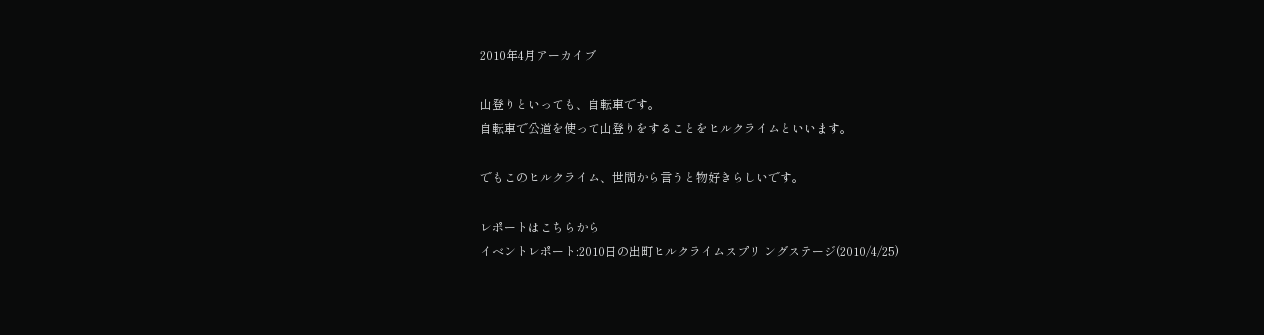2010年4月アーカイブ

山登りといっても、自転車です。
自転車で公道を使って山登りをすることをヒルクライムといいます。

でもこのヒルクライム、世間から言うと物好きらしいです。

レポートはこちらから
イベントレポート:2010日の出町ヒルクライムスプリ ングステージ(2010/4/25)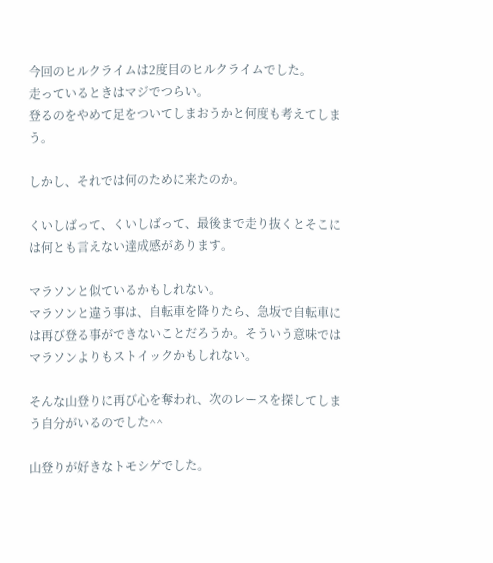今回のヒルクライムは2度目のヒルクライムでした。
走っているときはマジでつらい。
登るのをやめて足をついてしまおうかと何度も考えてしまう。

しかし、それでは何のために来たのか。

くいしばって、くいしばって、最後まで走り抜くとそこには何とも言えない達成感があります。

マラソンと似ているかもしれない。
マラソンと違う事は、自転車を降りたら、急坂で自転車には再び登る事ができないことだろうか。そういう意味ではマラソンよりもストイックかもしれない。

そんな山登りに再び心を奪われ、次のレースを探してしまう自分がいるのでした^^

山登りが好きなトモシゲでした。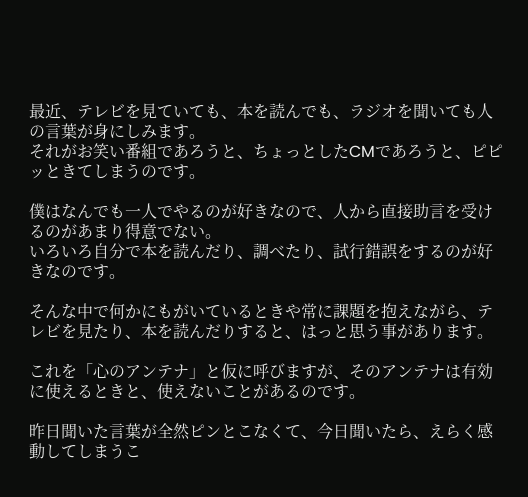最近、テレビを見ていても、本を読んでも、ラジオを聞いても人の言葉が身にしみます。
それがお笑い番組であろうと、ちょっとしたCMであろうと、ピピッときてしまうのです。

僕はなんでも一人でやるのが好きなので、人から直接助言を受けるのがあまり得意でない。
いろいろ自分で本を読んだり、調べたり、試行錯誤をするのが好きなのです。

そんな中で何かにもがいているときや常に課題を抱えながら、テレビを見たり、本を読んだりすると、はっと思う事があります。

これを「心のアンテナ」と仮に呼びますが、そのアンテナは有効に使えるときと、使えないことがあるのです。

昨日聞いた言葉が全然ピンとこなくて、今日聞いたら、えらく感動してしまうこ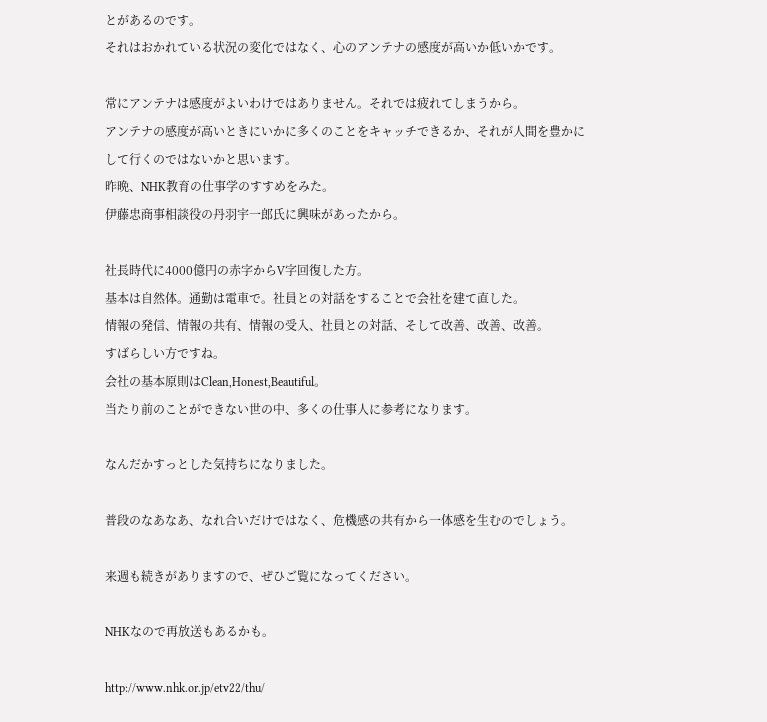とがあるのです。
それはおかれている状況の変化ではなく、心のアンテナの感度が高いか低いかです。

常にアンテナは感度がよいわけではありません。それでは疲れてしまうから。
アンテナの感度が高いときにいかに多くのことをキャッチできるか、それが人間を豊かにして行くのではないかと思います。
昨晩、NHK教育の仕事学のすすめをみた。
伊藤忠商事相談役の丹羽宇一郎氏に興味があったから。

社長時代に4000億円の赤字からV字回復した方。
基本は自然体。通勤は電車で。社員との対話をすることで会社を建て直した。
情報の発信、情報の共有、情報の受入、社員との対話、そして改善、改善、改善。
すばらしい方ですね。
会社の基本原則はClean,Honest,Beautiful。
当たり前のことができない世の中、多くの仕事人に参考になります。

なんだかすっとした気持ちになりました。

普段のなあなあ、なれ合いだけではなく、危機感の共有から一体感を生むのでしょう。

来週も続きがありますので、ぜひご覧になってください。

NHKなので再放送もあるかも。

http://www.nhk.or.jp/etv22/thu/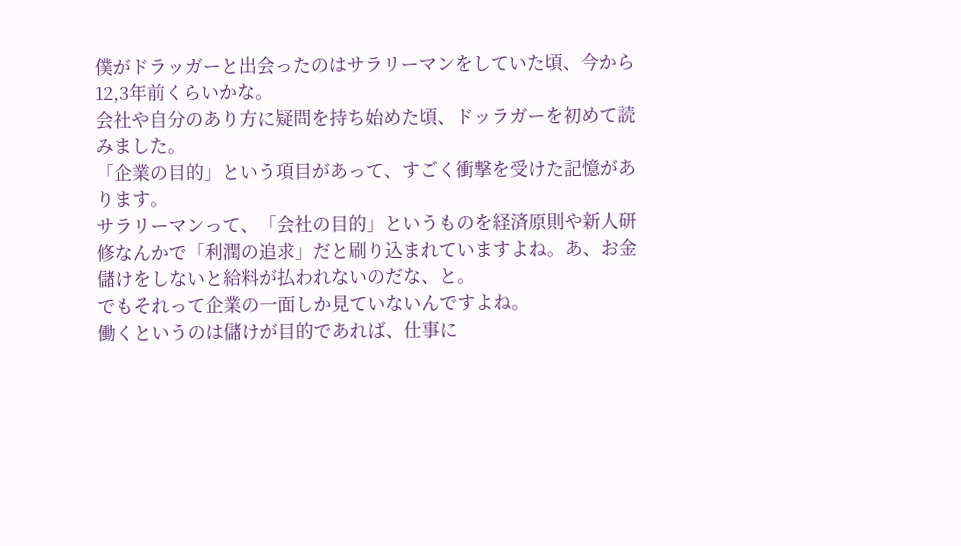僕がドラッガーと出会ったのはサラリーマンをしていた頃、今から12,3年前くらいかな。
会社や自分のあり方に疑問を持ち始めた頃、ドッラガーを初めて読みました。
「企業の目的」という項目があって、すごく衝撃を受けた記憶があります。
サラリーマンって、「会社の目的」というものを経済原則や新人研修なんかで「利潤の追求」だと刷り込まれていますよね。あ、お金儲けをしないと給料が払われないのだな、と。
でもそれって企業の一面しか見ていないんですよね。
働くというのは儲けが目的であれば、仕事に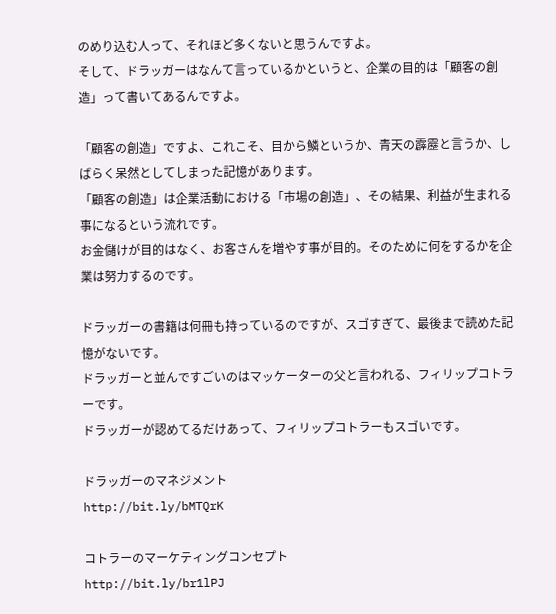のめり込む人って、それほど多くないと思うんですよ。
そして、ドラッガーはなんて言っているかというと、企業の目的は「顧客の創造」って書いてあるんですよ。

「顧客の創造」ですよ、これこそ、目から鱗というか、青天の霹靂と言うか、しばらく呆然としてしまった記憶があります。
「顧客の創造」は企業活動における「市場の創造」、その結果、利益が生まれる事になるという流れです。
お金儲けが目的はなく、お客さんを増やす事が目的。そのために何をするかを企業は努力するのです。

ドラッガーの書籍は何冊も持っているのですが、スゴすぎて、最後まで読めた記憶がないです。
ドラッガーと並んですごいのはマッケーターの父と言われる、フィリップコトラーです。
ドラッガーが認めてるだけあって、フィリップコトラーもスゴいです。

ドラッガーのマネジメント
http://bit.ly/bMTQrK

コトラーのマーケティングコンセプト
http://bit.ly/br1lPJ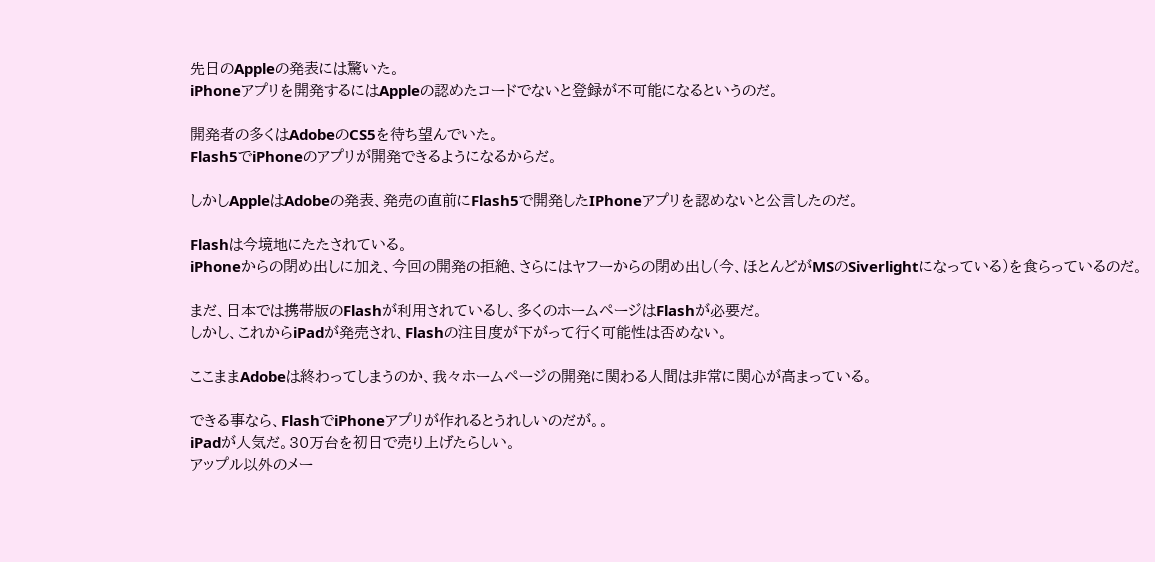先日のAppleの発表には驚いた。
iPhoneアプリを開発するにはAppleの認めたコードでないと登録が不可能になるというのだ。

開発者の多くはAdobeのCS5を待ち望んでいた。
Flash5でiPhoneのアプリが開発できるようになるからだ。

しかしAppleはAdobeの発表、発売の直前にFlash5で開発したIPhoneアプリを認めないと公言したのだ。

Flashは今境地にたたされている。
iPhoneからの閉め出しに加え、今回の開発の拒絶、さらにはヤフーからの閉め出し(今、ほとんどがMSのSiverlightになっている)を食らっているのだ。

まだ、日本では携帯版のFlashが利用されているし、多くのホームページはFlashが必要だ。
しかし、これからiPadが発売され、Flashの注目度が下がって行く可能性は否めない。

ここままAdobeは終わってしまうのか、我々ホームページの開発に関わる人間は非常に関心が高まっている。

できる事なら、FlashでiPhoneアプリが作れるとうれしいのだが。。
iPadが人気だ。30万台を初日で売り上げたらしい。
アップル以外のメー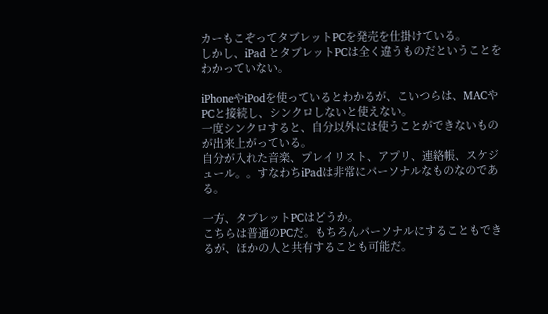カーもこぞってタブレットPCを発売を仕掛けている。
しかし、iPad とタブレットPCは全く違うものだということをわかっていない。

iPhoneやiPodを使っているとわかるが、こいつらは、MACやPCと接続し、シンクロしないと使えない。
一度シンクロすると、自分以外には使うことができないものが出来上がっている。
自分が入れた音楽、プレイリスト、アプリ、連絡帳、スケジュール。。すなわちiPadは非常にパーソナルなものなのである。

一方、タブレットPCはどうか。
こちらは普通のPCだ。もちろんパーソナルにすることもできるが、ほかの人と共有することも可能だ。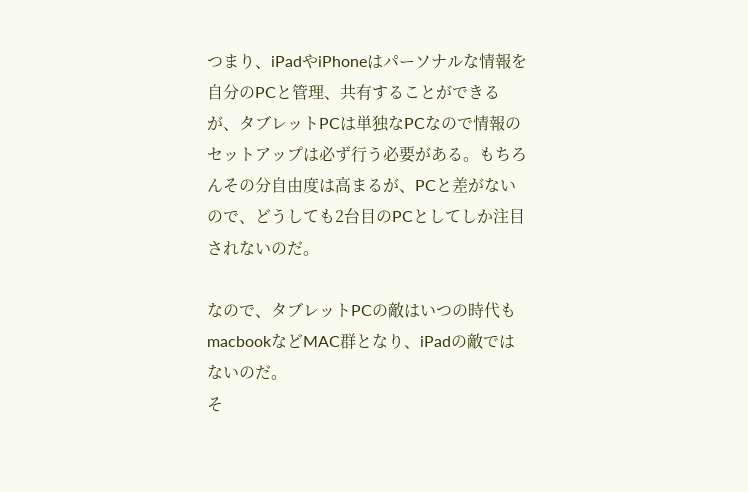つまり、iPadやiPhoneはパーソナルな情報を自分のPCと管理、共有することができるが、タブレットPCは単独なPCなので情報のセットアップは必ず行う必要がある。もちろんその分自由度は高まるが、PCと差がないので、どうしても2台目のPCとしてしか注目されないのだ。

なので、タブレットPCの敵はいつの時代もmacbookなどMAC群となり、iPadの敵ではないのだ。
そ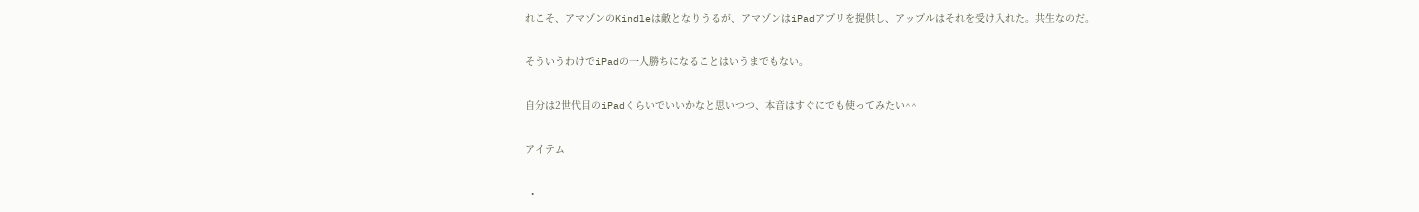れこそ、アマゾンのKindleは敵となりうるが、アマゾンはiPadアプリを提供し、アップルはそれを受け入れた。共生なのだ。

そういうわけでiPadの一人勝ちになることはいうまでもない。

自分は2世代目のiPadくらいでいいかなと思いつつ、本音はすぐにでも使ってみたい^^

アイテム

  •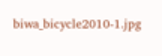biwa_bicycle2010-1.jpg